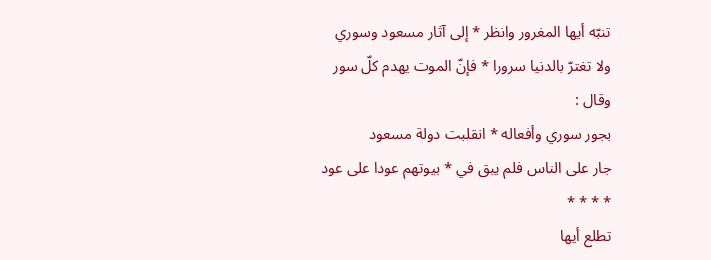تنبّه أيها المغرور وانظر * إلى آثار مسعود وسوري
ولا تغترّ بالدنيا سرورا * فإنّ الموت يهدم كلّ سور
وقال :
بجور سوري وأفعاله * انقلبت دولة مسعود
جار على الناس فلم يبق في * بيوتهم عودا على عود
* * * *
تطلع أيها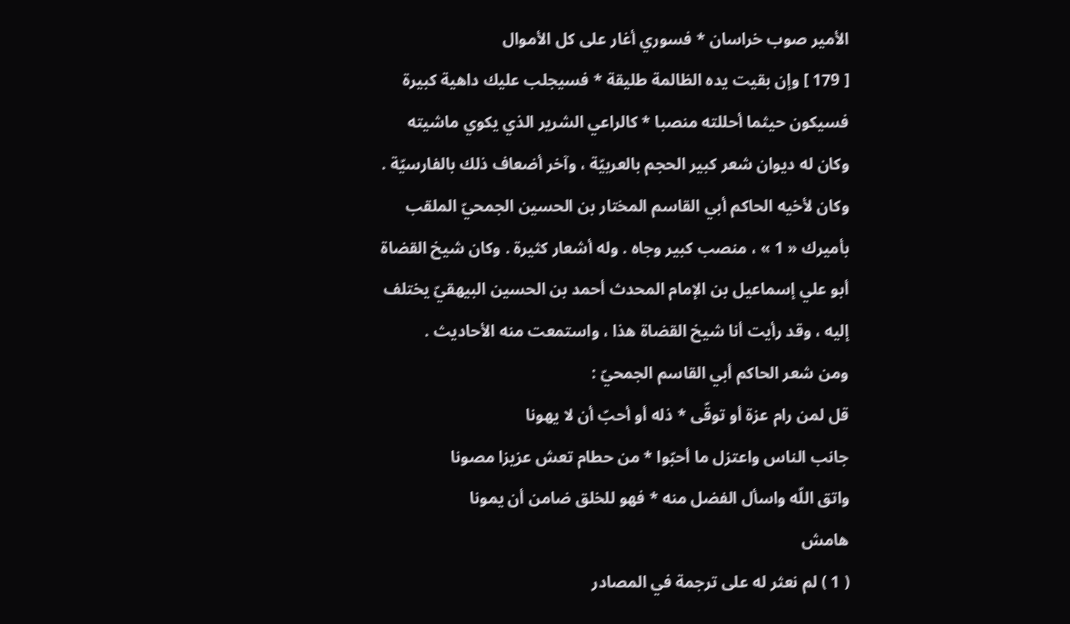الأمير صوب خراسان * فسوري أغار على كل الأموال
[ 179 ] وإن بقيت يده الظالمة طليقة * فسيجلب عليك داهية كبيرة
فسيكون حيثما أحللته منصبا * كالراعي الشرير الذي يكوي ماشيته
وكان له ديوان شعر كبير الحجم بالعربيّة ، وآخر أضعاف ذلك بالفارسيّة .
وكان لأخيه الحاكم أبي القاسم المختار بن الحسين الجمحيّ الملقب بأميرك « 1 » ، منصب كبير وجاه . وله أشعار كثيرة . وكان شيخ القضاة أبو علي إسماعيل بن الإمام المحدث أحمد بن الحسين البيهقيّ يختلف إليه ، وقد رأيت أنا شيخ القضاة هذا ، واستمعت منه الأحاديث .
ومن شعر الحاكم أبي القاسم الجمحيّ :
قل لمن رام عزة أو توقّى * ذله أو أحبّ أن لا يهونا
جانب الناس واعتزل ما أحبّوا * من حطام تعش عزيزا مصونا
واتق اللّه واسأل الفضل منه * فهو للخلق ضامن أن يمونا
هامش
( 1 ) لم نعثر له على ترجمة في المصادر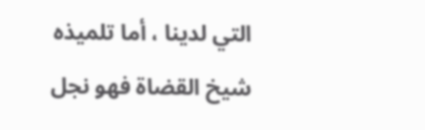التي لدينا ، أما تلميذه شيخ القضاة فهو نجل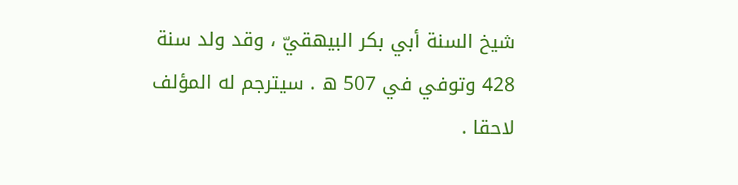شيخ السنة أبي بكر البيهقيّ ، وقد ولد سنة 428 وتوفي في 507 ه . سيترجم له المؤلف لاحقا .